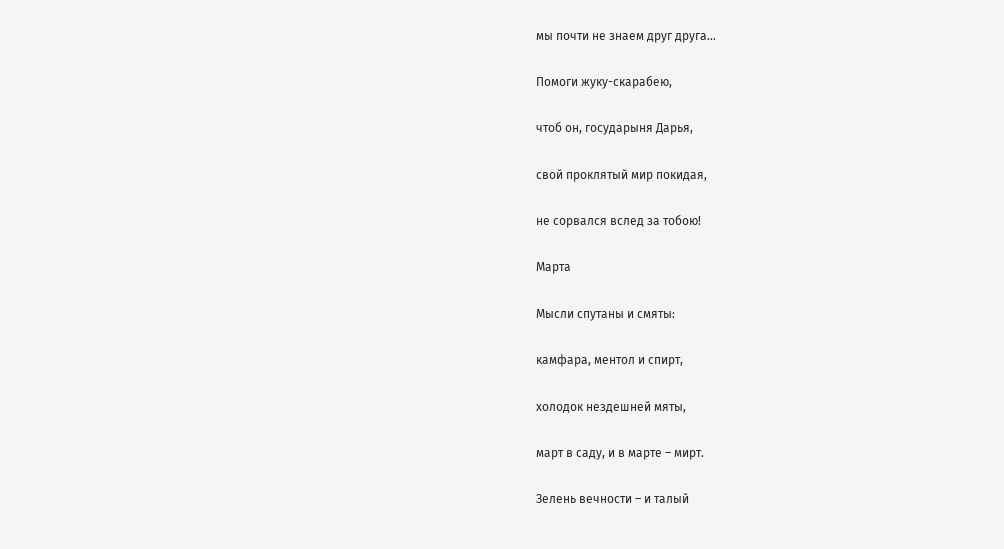мы почти не знаем друг друга…

Помоги жуку-скарабею,

чтоб он, государыня Дарья,

свой проклятый мир покидая,

не сорвался вслед за тобою!

Марта

Мысли спутаны и смяты:

камфара, ментол и спирт,

холодок нездешней мяты,

март в саду, и в марте – мирт.

Зелень вечности – и талый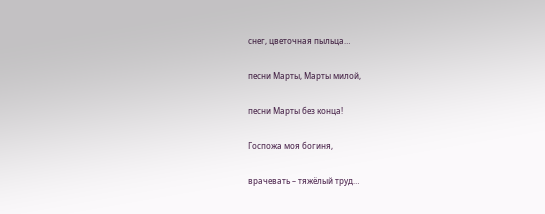снег, цветочная пыльца…

песни Марты, Марты милой,

песни Марты без конца!

Госпожа моя богиня,

врачевать – тяжёлый труд…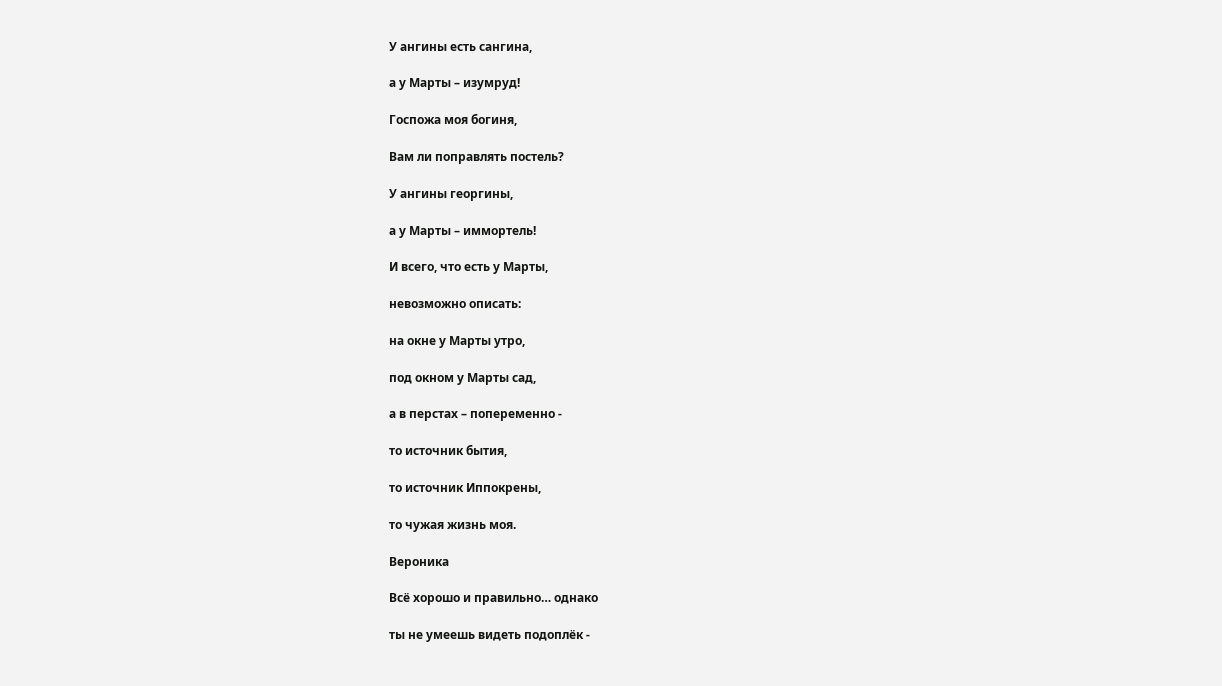У ангины есть сангина,

а у Марты – изумруд!

Госпожа моя богиня,

Вам ли поправлять постель?

У ангины георгины,

а у Марты – иммортель!

И всего, что есть у Марты,

невозможно описать:

на окне у Марты утро,

под окном у Марты сад,

а в перстах – попеременно -

то источник бытия,

то источник Иппокрены,

то чужая жизнь моя.

Вероника

Всё хорошо и правильно… однако

ты не умеешь видеть подоплёк -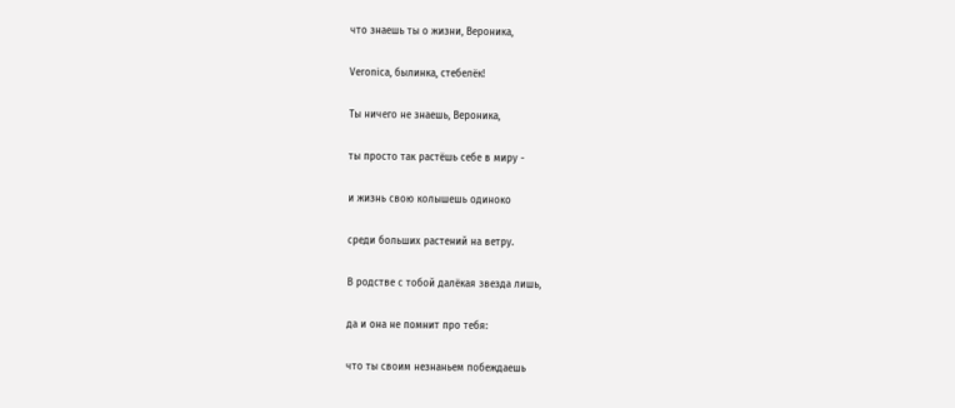что знаешь ты о жизни, Вероника,

Veronica, былинка, стебелёк!

Ты ничего не знаешь, Вероника,

ты просто так растёшь себе в миру -

и жизнь свою колышешь одиноко

среди больших растений на ветру.

В родстве с тобой далёкая звезда лишь,

да и она не помнит про тебя:

что ты своим незнаньем побеждаешь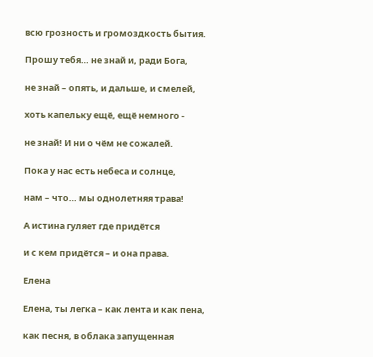всю грозность и громоздкость бытия.

Прошу тебя… не знай и, ради Бога,

не знай – опять, и дальше, и смелей,

хоть капельку ещё, ещё немного -

не знай! И ни о чём не сожалей.

Пока у нас есть небеса и солнце,

нам – что… мы однолетняя трава!

А истина гуляет где придётся

и с кем придётся – и она права.

Елена

Елена, ты легка – как лента и как пена,

как песня, в облака запущенная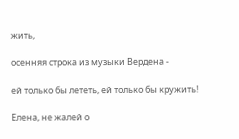жить,

осенняя строка из музыки Вердена -

ей только бы лететь, ей только бы кружить!

Елена, не жалей о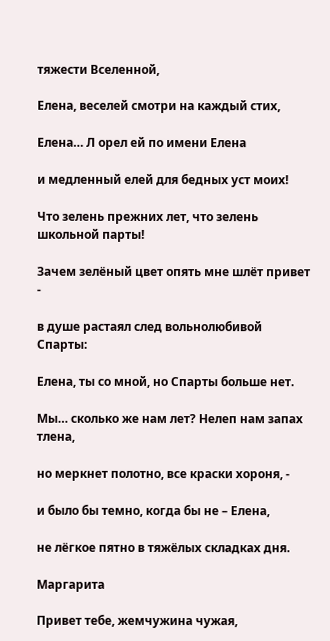тяжести Вселенной,

Елена, веселей смотри на каждый стих,

Елена… Л орел ей по имени Елена

и медленный елей для бедных уст моих!

Что зелень прежних лет, что зелень школьной парты!

Зачем зелёный цвет опять мне шлёт привет -

в душе растаял след вольнолюбивой Спарты:

Елена, ты со мной, но Спарты больше нет.

Мы… сколько же нам лет? Нелеп нам запах тлена,

но меркнет полотно, все краски хороня, -

и было бы темно, когда бы не – Елена,

не лёгкое пятно в тяжёлых складках дня.

Маргарита

Привет тебе, жемчужина чужая,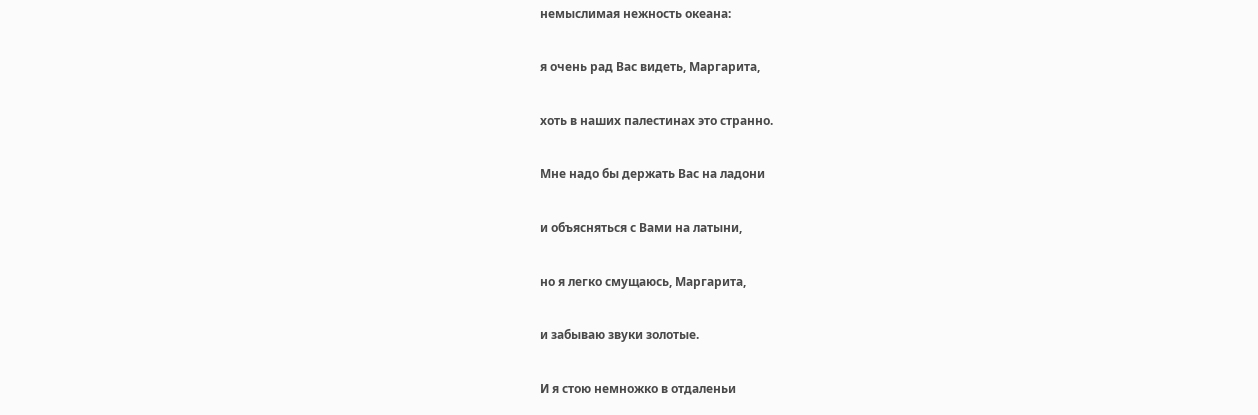немыслимая нежность океана:

я очень рад Вас видеть, Маргарита,

хоть в наших палестинах это странно.

Мне надо бы держать Вас на ладони

и объясняться с Вами на латыни,

но я легко смущаюсь, Маргарита,

и забываю звуки золотые.

И я стою немножко в отдаленьи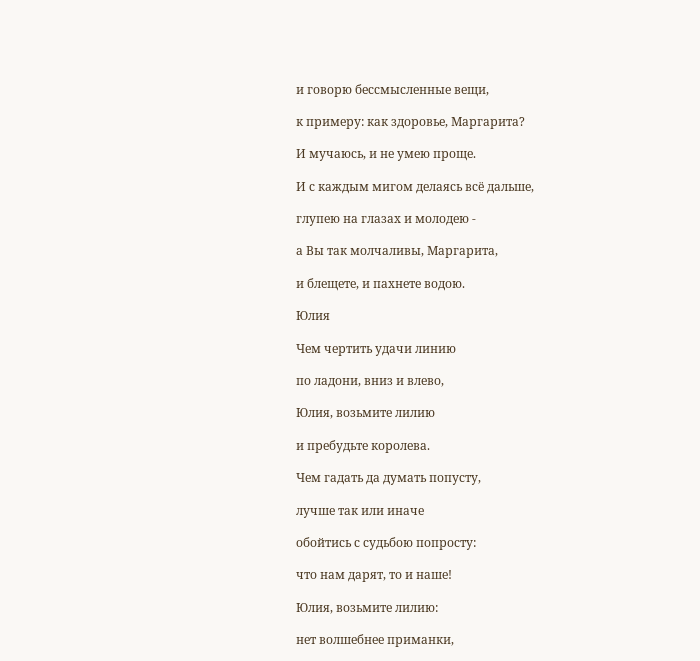и говорю бессмысленные вещи,

к примеру: как здоровье, Маргарита?

И мучаюсь, и не умею проще.

И с каждым мигом делаясь всё дальше,

глупею на глазах и молодею -

а Вы так молчаливы, Маргарита,

и блещете, и пахнете водою.

Юлия

Чем чертить удачи линию

по ладони, вниз и влево,

Юлия, возьмите лилию

и пребудьте королева.

Чем гадать да думать попусту,

лучше так или иначе

обойтись с судьбою попросту:

что нам дарят, то и наше!

Юлия, возьмите лилию:

нет волшебнее приманки,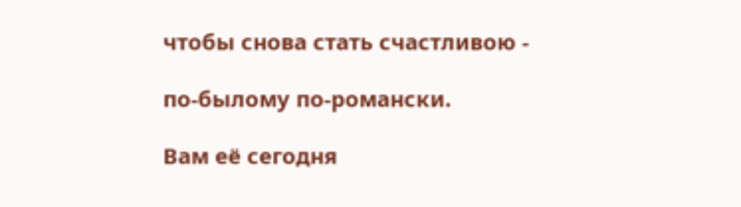чтобы снова стать счастливою -

по-былому по-романски.

Вам её сегодня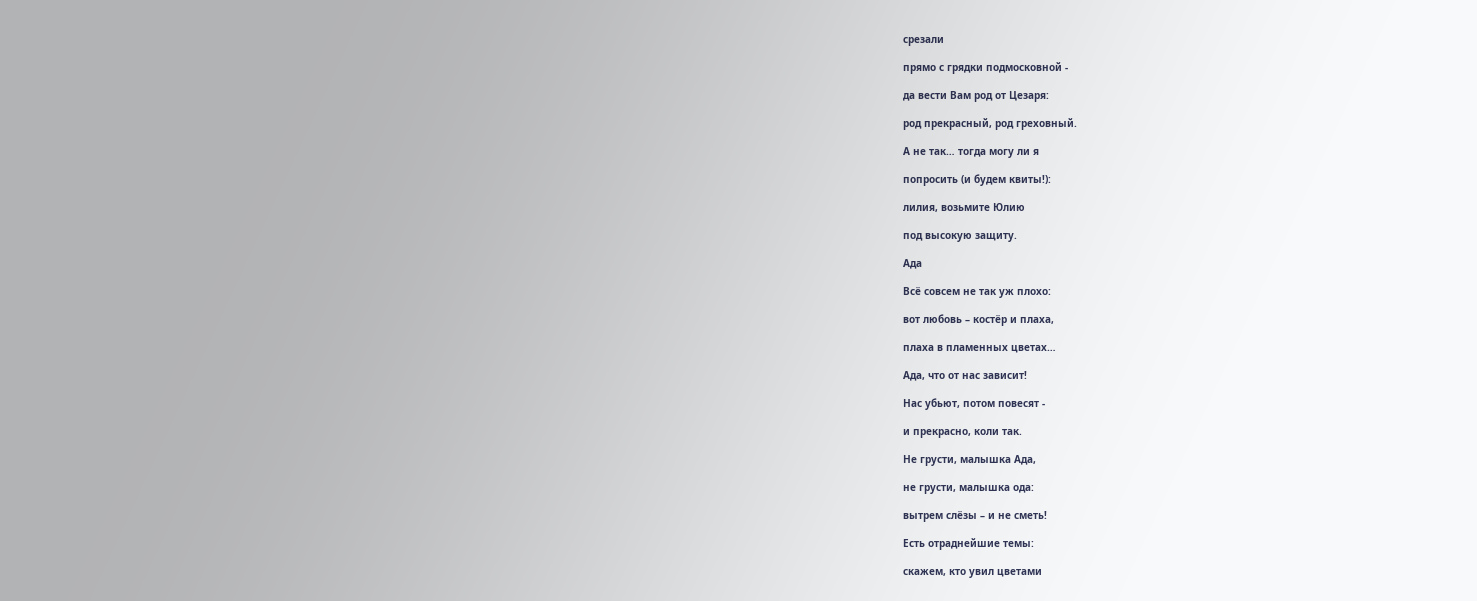срезали

прямо с грядки подмосковной -

да вести Вам род от Цезаря:

род прекрасный, род греховный.

А не так… тогда могу ли я

попросить (и будем квиты!):

лилия, возьмите Юлию

под высокую защиту.

Ада

Всё совсем не так уж плохо:

вот любовь – костёр и плаха,

плаха в пламенных цветах…

Ада, что от нас зависит!

Нас убьют, потом повесят -

и прекрасно, коли так.

Не грусти, малышка Ада,

не грусти, малышка ода:

вытрем слёзы – и не сметь!

Есть отраднейшие темы:

скажем, кто увил цветами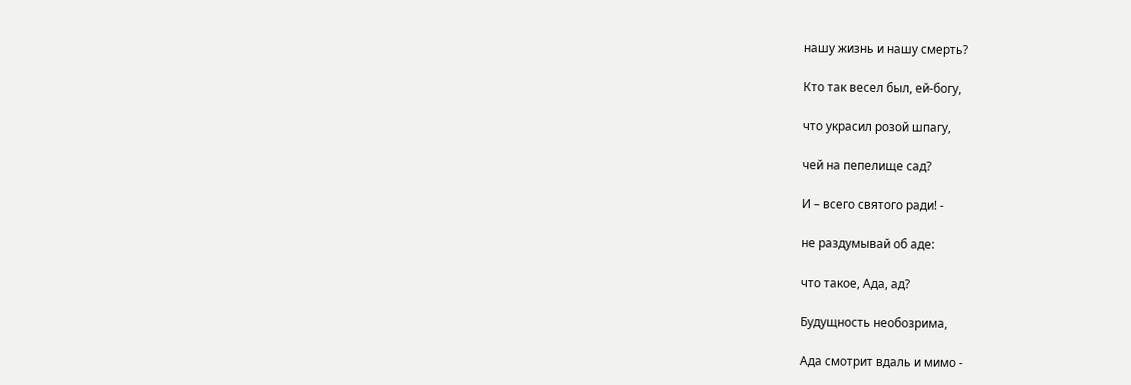нашу жизнь и нашу смерть?

Кто так весел был, ей-богу,

что украсил розой шпагу,

чей на пепелище сад?

И – всего святого ради! -

не раздумывай об аде:

что такое, Ада, ад?

Будущность необозрима,

Ада смотрит вдаль и мимо -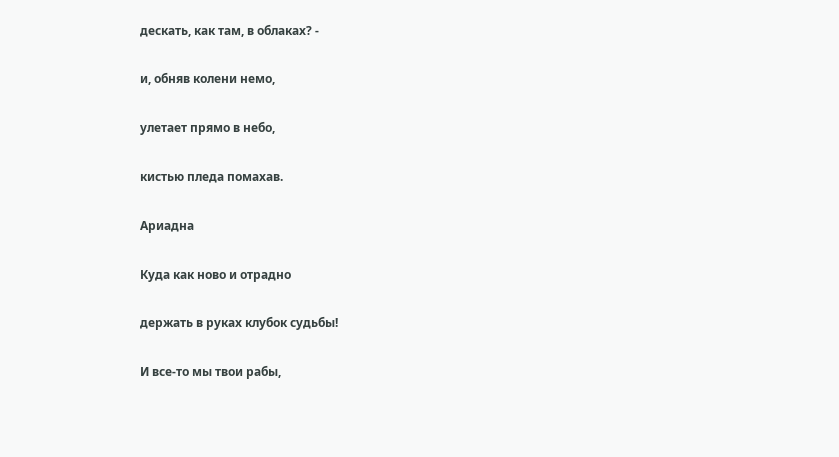дескать, как там, в облаках? -

и, обняв колени немо,

улетает прямо в небо,

кистью пледа помахав.

Ариадна

Куда как ново и отрадно

держать в руках клубок судьбы!

И все-то мы твои рабы,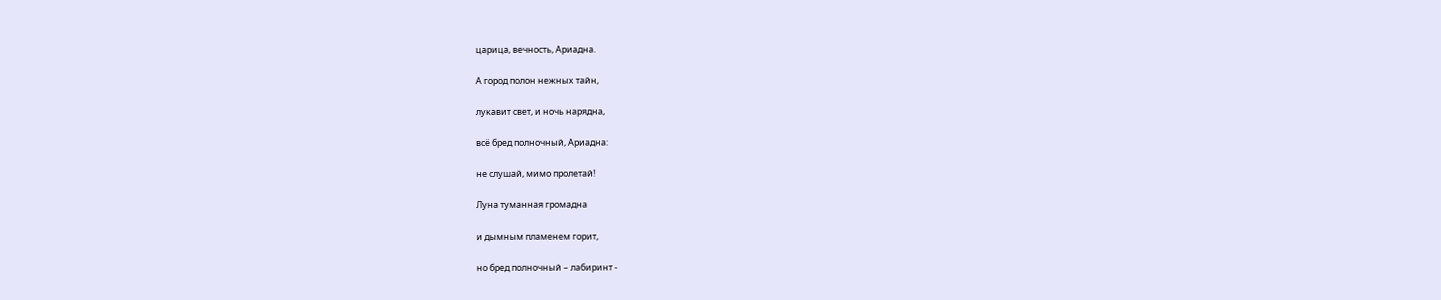царица, вечность, Ариадна.

А город полон нежных тайн,

лукавит свет, и ночь нарядна,

всё бред полночный, Ариадна:

не слушай, мимо пролетай!

Луна туманная громадна

и дымным пламенем горит,

но бред полночный – лабиринт -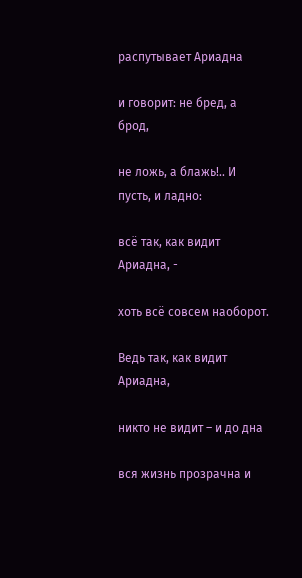распутывает Ариадна

и говорит: не бред, а брод,

не ложь, а блажь!.. И пусть, и ладно:

всё так, как видит Ариадна, -

хоть всё совсем наоборот.

Ведь так, как видит Ариадна,

никто не видит – и до дна

вся жизнь прозрачна и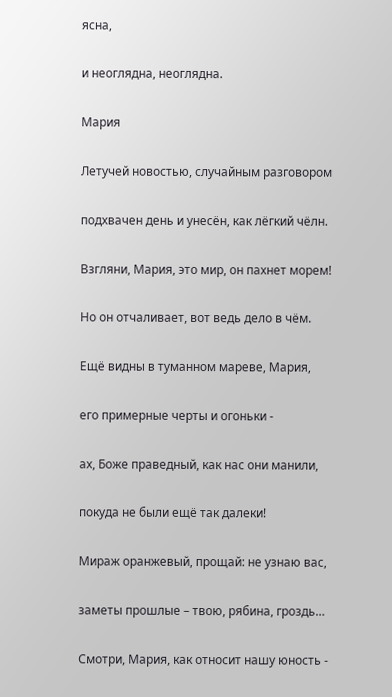ясна,

и неоглядна, неоглядна.

Мария

Летучей новостью, случайным разговором

подхвачен день и унесён, как лёгкий чёлн.

Взгляни, Мария, это мир, он пахнет морем!

Но он отчаливает, вот ведь дело в чём.

Ещё видны в туманном мареве, Мария,

его примерные черты и огоньки -

ах, Боже праведный, как нас они манили,

покуда не были ещё так далеки!

Мираж оранжевый, прощай: не узнаю вас,

заметы прошлые – твою, рябина, гроздь…

Смотри, Мария, как относит нашу юность -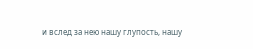и вслед за нею нашу глупость, нашу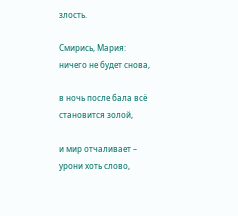злость.

Смирись, Мария: ничего не будет снова,

в ночь после бала всё становится золой,

и мир отчаливает – урони хоть слово,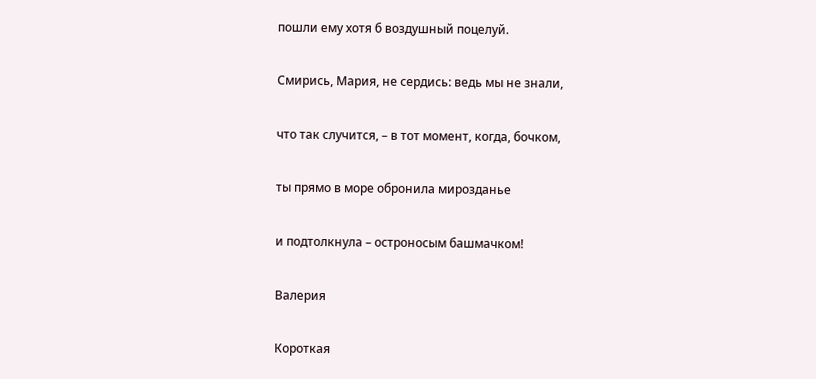пошли ему хотя б воздушный поцелуй.

Смирись, Мария, не сердись: ведь мы не знали,

что так случится, – в тот момент, когда, бочком,

ты прямо в море обронила мирозданье

и подтолкнула – остроносым башмачком!

Валерия

Короткая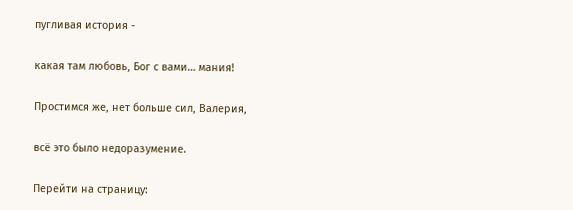пугливая история -

какая там любовь, Бог с вами… мания!

Простимся же, нет больше сил, Валерия,

всё это было недоразумение.

Перейти на страницу: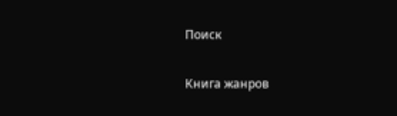Поиск

Книга жанров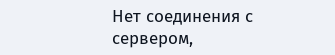Нет соединения с сервером,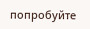попробуйте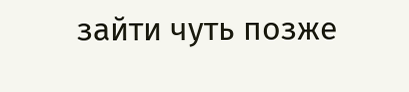зайти чуть позже